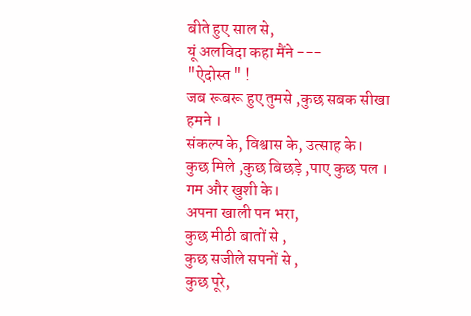बीते हुए साल से,
यूं अलविदा कहा मैंने ---
"ऐदोस्त " !
जब रूबरू हुए तुमसे ,कुछ सबक सीखा हमने ।
संकल्प के, विश्वास के, उत्साह के।
कुछ मिले ,कुछ बिछड़े ,पाए कुछ पल ।
गम और खुशी के।
अपना खाली पन भरा,
कुछ मीठी बातों से ,
कुछ सजीले सपनों से ,
कुछ पूरे,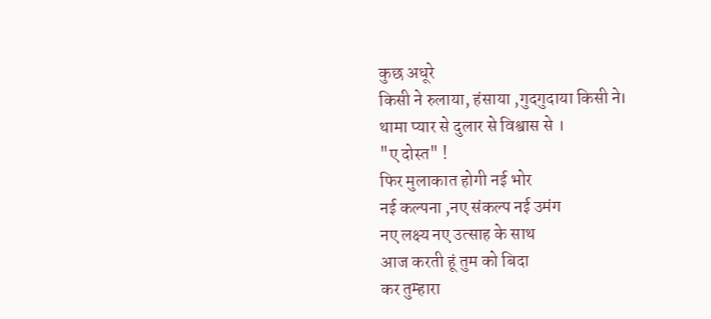कुछ अधूरे
किसी ने रुलाया, हंसाया ,गुदगुदाया किसी ने।
थामा प्यार से दुलार से विश्वास से ।
"ए दोस्त" !
फिर मुलाकात होगी नई भोर
नई कल्पना ,नए संकल्प नई उमंग
नए लक्ष्य नए उत्साह के साथ
आज करती हूं तुम को बिदा
कर तुम्हारा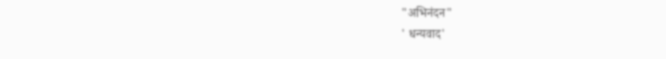"अभिनंदन"
' धन्यवाद'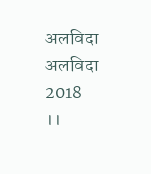अलविदा अलविदा 2018
।।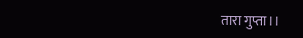तारा गुप्ता।।